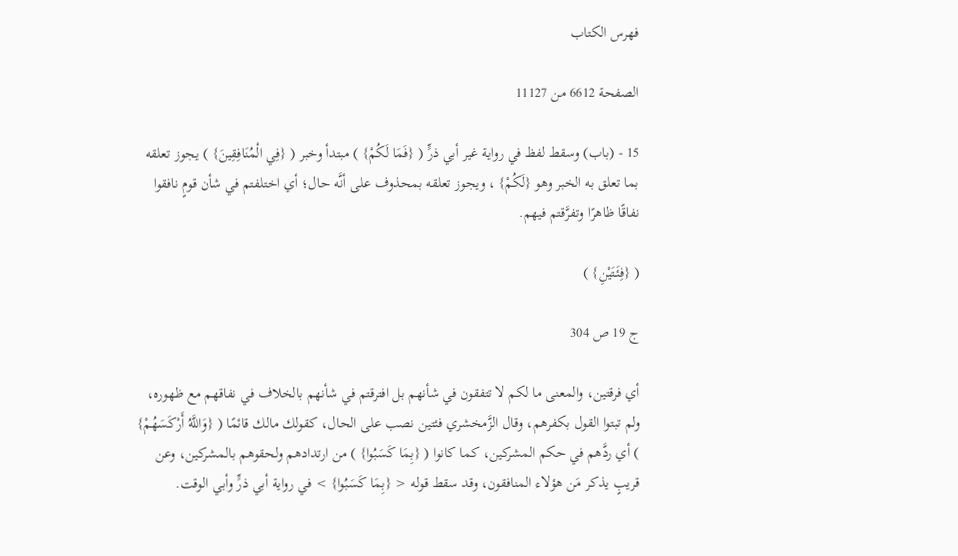فهرس الكتاب

الصفحة 6612 من 11127

15 - (باب) وسقط لفظ في رواية غير أبي ذرٍّ ( {فَمَا لَكُمْ} ) مبتدأ وخبر ( {فِي الْمُنَافِقِينَ} ) يجوز تعلقه بما تعلق به الخبر وهو {لَكُمْ} ، ويجوز تعلقه بمحذوف على أنَّه حال؛ أي اختلفتم في شأن قومٍ نافقوا نفاقًا ظاهرًا وتفرَّقتم فيهم.

( {فِئَتَيْنِ} )

ج 19 ص 304

أي فرقتين، والمعنى ما لكم لا تتفقون في شأنهم بل افترقتم في شأنهم بالخلاف في نفاقهم مع ظهوره، ولم تبتوا القول بكفرهم، وقال الزَّمخشري فئتين نصب على الحال، كقولك مالك قائمًا ( {وَاللَّهُ أَرْكَسَهُمْ} ) أي ردَّهم في حكم المشركين، كما كانوا ( {بِمَا كَسَبُوا} ) من ارتدادهم ولحقوهم بالمشركين، وعن قريبٍ يذكر مَن هؤلاء المنافقون، وقد سقط قوله < {بِمَا كَسَبُوا} > في رواية أبي ذرٍّ وأبي الوقت.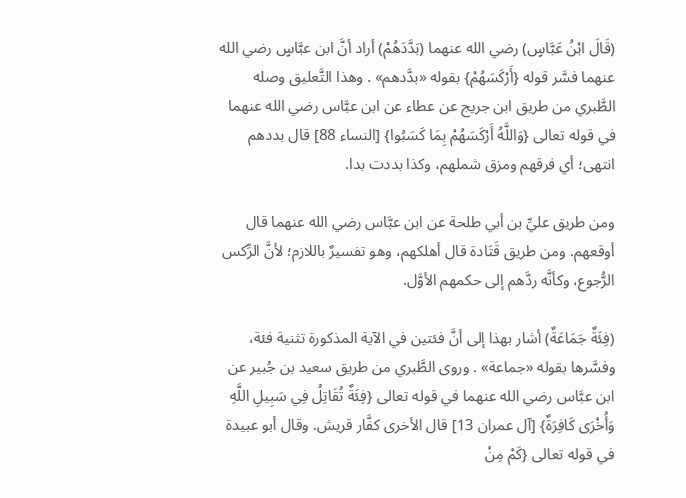(قَالَ ابْنُ عَبَّاسٍ) رضي الله عنهما (بَدَّدَهُمْ) أراد أنَّ ابن عبَّاسٍ رضي الله عنهما فسَّر قوله {أَرْكَسَهُمْ} بقوله «بدَّدهم» . وهذا التَّعليق وصله الطَّبري من طريق ابن جريج عن عطاء عن ابن عبَّاس رضي الله عنهما في قوله تعالى {وَاللَّهُ أَرْكَسَهُمْ بِمَا كَسَبُوا} [النساء 88] قال بددهم انتهى؛ أي فرقهم ومزق شملهم، وكذا بددت بدا.

ومن طريق عليِّ بن أبي طلحة عن ابن عبَّاس رضي الله عنهما قال أوقعهم. ومن طريق قَتَادة قال أهلكهم، وهو تفسيرٌ باللازم؛ لأنَّ الرِّكس الرُّجوع، وكأنَّه ردَّهم إلى حكمهم الأوَّل.

(فِئَةٌ جَمَاعَةٌ) أشار بهذا إلى أنَّ فئتين في الآية المذكورة تثنية فئة، وفسَّرها بقوله «جماعة» . وروى الطَّبري من طريق سعيد بن جُبير عن ابن عبَّاس رضي الله عنهما في قوله تعالى {فِئَةٌ تُقَاتِلُ فِي سَبِيلِ اللَّهِ وَأُخْرَى كَافِرَةٌ} [آل عمران 13] قال الأخرى كفَّار قريش. وقال أبو عبيدة في قوله تعالى {كَمْ مِنْ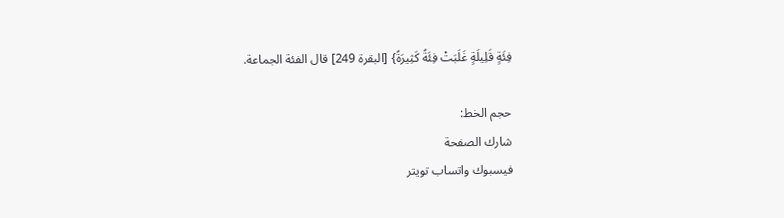فِئَةٍ قَلِيلَةٍ غَلَبَتْ فِئَةً كَثِيرَةً} [البقرة 249] قال الفئة الجماعة.

حجم الخط:
شارك الصفحة
فيسبوك واتساب تويتر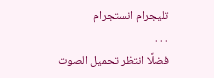تليجرام انستجرام
. . .
فضلًا انتظر تحميل الصوت